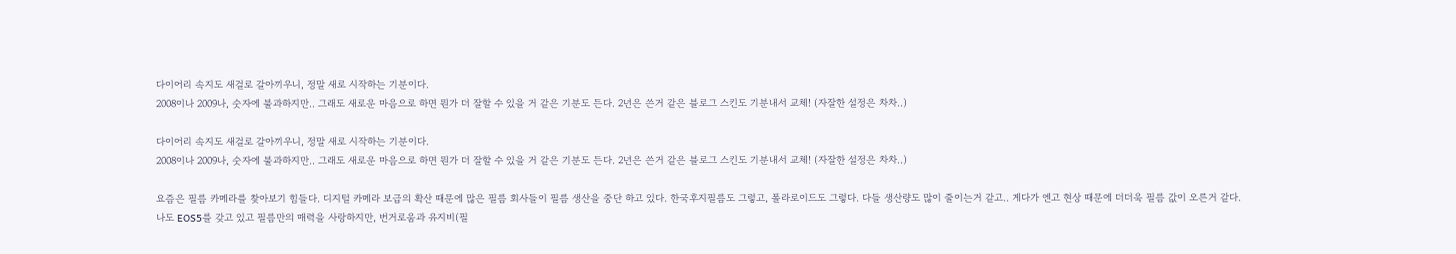다이어리 속지도 새걸로 갈아끼우니, 정말 새로 시작하는 기분이다.
2008이나 2009나, 숫자에 불과하지만.. 그래도 새로운 마음으로 하면 뭔가 더 잘할 수 있을 거 같은 기분도 든다. 2년은 쓴거 같은 블로그 스킨도 기분내서 교체! (자잘한 설정은 차차..)

다이어리 속지도 새걸로 갈아끼우니, 정말 새로 시작하는 기분이다.
2008이나 2009나, 숫자에 불과하지만.. 그래도 새로운 마음으로 하면 뭔가 더 잘할 수 있을 거 같은 기분도 든다. 2년은 쓴거 같은 블로그 스킨도 기분내서 교체! (자잘한 설정은 차차..)

요즘은 필름 카메라를 찾아보기 힘들다. 디지털 카메라 보급의 확산 때문에 많은 필름 회사들이 필름 생산을 중단 하고 있다. 한국후지필름도 그렇고, 폴라로이드도 그렇다. 다들 생산량도 많이 줄이는거 같고.. 게다가 엔고 현상 때문에 더더욱 필름 값이 오른거 같다.
나도 EOS5를 갖고 있고 필름만의 매력을 사랑하지만, 번거로움과 유지비(필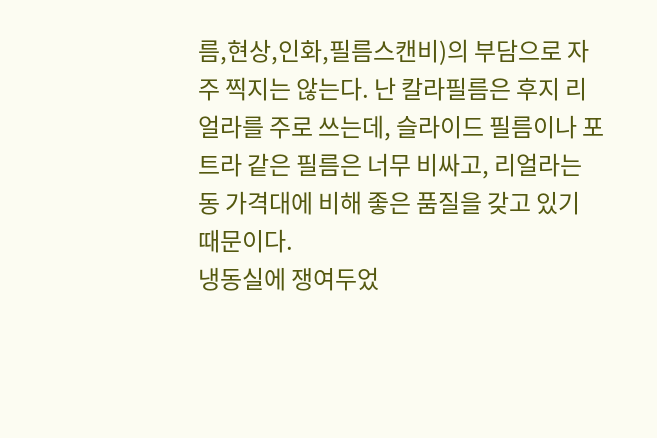름,현상,인화,필름스캔비)의 부담으로 자주 찍지는 않는다. 난 칼라필름은 후지 리얼라를 주로 쓰는데, 슬라이드 필름이나 포트라 같은 필름은 너무 비싸고, 리얼라는 동 가격대에 비해 좋은 품질을 갖고 있기 때문이다.
냉동실에 쟁여두었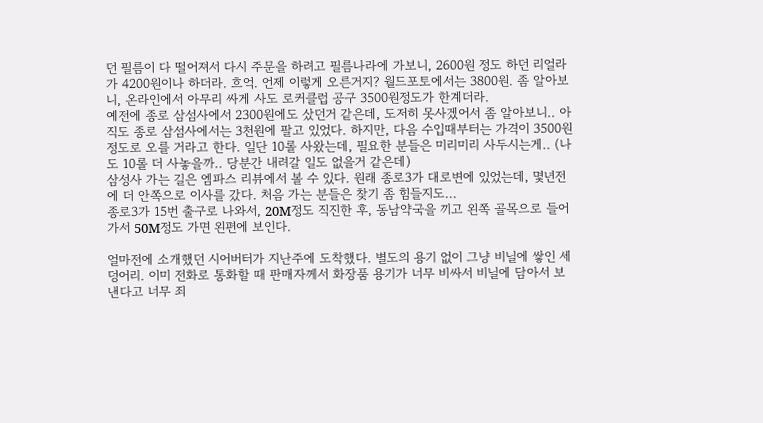던 필름이 다 떨어져서 다시 주문을 하려고 필름나라에 가보니, 2600원 정도 하던 리얼라가 4200원이나 하더라. 흐억. 언제 이렇게 오른거지? 월드포토에서는 3800원. 좀 알아보니, 온라인에서 아무리 싸게 사도 로커클럽 공구 3500원정도가 한계더라.
예전에 종로 삼섬사에서 2300원에도 샀던거 같은데, 도저히 못사겠어서 좀 알아보니.. 아직도 종로 삼섬사에서는 3천원에 팔고 있었다. 하지만, 다음 수입때부터는 가격이 3500원정도로 오를 거라고 한다. 일단 10롤 사왔는데, 필요한 분들은 미리미리 사두시는게.. (나도 10롤 더 사놓을까.. 당분간 내려갈 일도 없을거 같은데)
삼성사 가는 길은 엠파스 리뷰에서 볼 수 있다. 원래 종로3가 대로변에 있었는데, 몇년전에 더 안쪽으로 이사를 갔다. 처음 가는 분들은 찾기 좀 힘들지도...
종로3가 15번 출구로 나와서, 20M정도 직진한 후, 동남약국을 끼고 왼쪽 골목으로 들어가서 50M정도 가면 왼편에 보인다.

얼마전에 소개했던 시어버터가 지난주에 도착했다. 별도의 용기 없이 그냥 비닐에 쌓인 세 덩어리. 이미 전화로 통화할 때 판매자께서 화장품 용기가 너무 비싸서 비닐에 담아서 보낸다고 너무 죄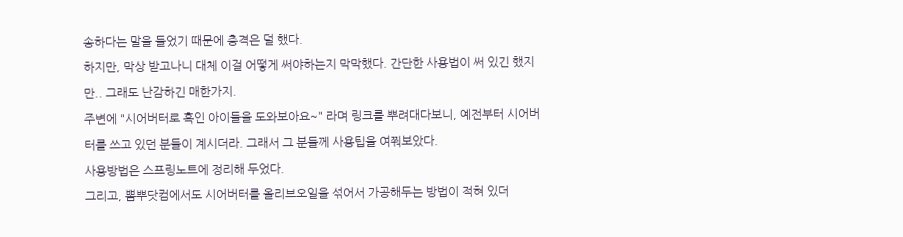송하다는 말을 들었기 때문에 충격은 덜 했다.
하지만, 막상 받고나니 대체 이걸 어떻게 써야하는지 막막했다. 간단한 사용법이 써 있긴 했지만.. 그래도 난감하긴 매한가지.
주변에 "시어버터로 흑인 아이들을 도와보아요~" 라며 링크를 뿌려대다보니, 예전부터 시어버터를 쓰고 있던 분들이 계시더라. 그래서 그 분들께 사용팁을 여쭤보았다.
사용방법은 스프링노트에 정리해 두었다.
그리고, 뽐뿌닷컴에서도 시어버터를 올리브오일을 섞어서 가공해두는 방법이 적혀 있더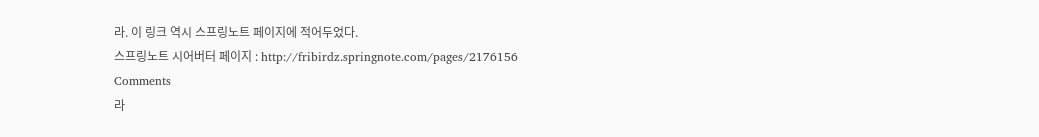라. 이 링크 역시 스프링노트 페이지에 적어두었다.
스프링노트 시어버터 페이지 : http://fribirdz.springnote.com/pages/2176156
Comments
라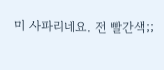미 사파리네요. 전 빨간색;;